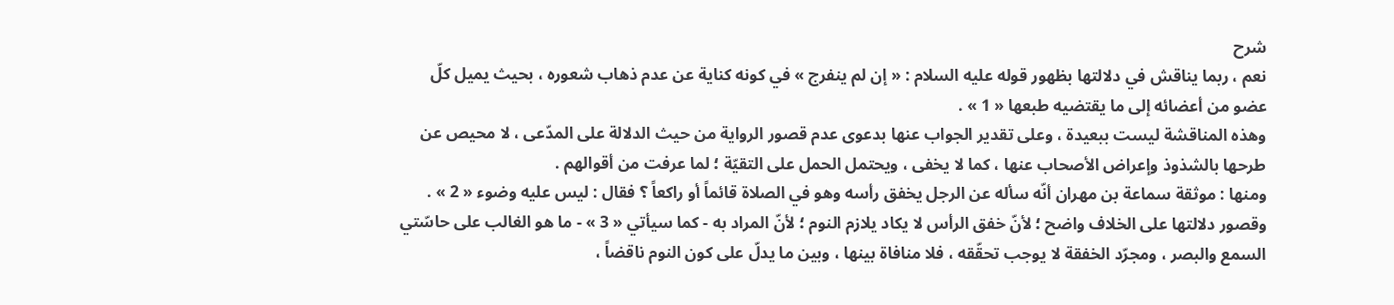شرح
نعم ، ربما يناقش في دلالتها بظهور قوله عليه السلام : « إن لم ينفرج » في كونه كناية عن عدم ذهاب شعوره ، بحيث يميل كلّ عضو من أعضائه إلى ما يقتضيه طبعها « 1 » .
وهذه المناقشة ليست ببعيدة ، وعلى تقدير الجواب عنها بدعوى عدم قصور الرواية من حيث الدلالة على المدّعى ، لا محيص عن طرحها بالشذوذ وإعراض الأصحاب عنها ، كما لا يخفى ، ويحتمل الحمل على التقيّة ؛ لما عرفت من أقوالهم .
ومنها : موثقة سماعة بن مهران أنّه سأله عن الرجل يخفق رأسه وهو في الصلاة قائماً أو راكعاً ؟ فقال : ليس عليه وضوء « 2 » .
وقصور دلالتها على الخلاف واضح ؛ لأنّ خفق الرأس لا يكاد يلازم النوم ؛ لأنّ المراد به - كما سيأتي « 3 » - ما هو الغالب على حاسّتي السمع والبصر ، ومجرّد الخفقة لا يوجب تحقّقه ، فلا منافاة بينها ، وبين ما يدلّ على كون النوم ناقضاً ،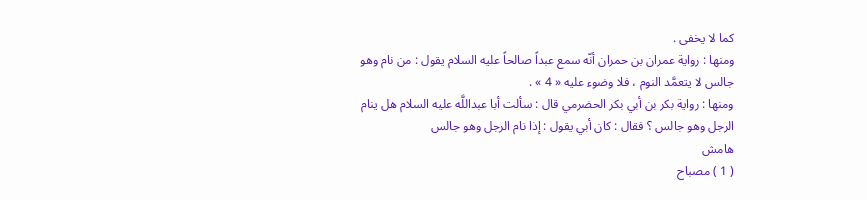كما لا يخفى .
ومنها : رواية عمران بن حمران أنّه سمع عبداً صالحاً عليه السلام يقول : من نام وهو جالس لا يتعمَّد النوم ، فلا وضوء عليه « 4 » .
ومنها : رواية بكر بن أبي بكر الحضرمي قال : سألت أبا عبداللَّه عليه السلام هل ينام الرجل وهو جالس ؟ فقال : كان أبي يقول : إذا نام الرجل وهو جالس
هامش
( 1 ) مصباح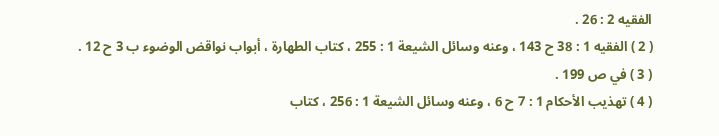الفقيه 2 : 26 .
( 2 ) الفقيه 1 : 38 ح 143 ، وعنه وسائل الشيعة 1 : 255 ، كتاب الطهارة ، أبواب نواقض الوضوء ب 3 ح 12 .
( 3 ) في ص 199 .
( 4 ) تهذيب الأحكام 1 : 7 ح 6 ، وعنه وسائل الشيعة 1 : 256 ، كتاب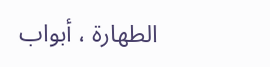الطهارة ، أبواب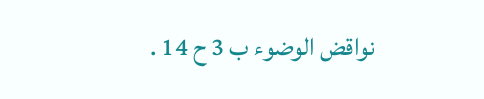نواقض الوضوء ب 3 ح 14 .